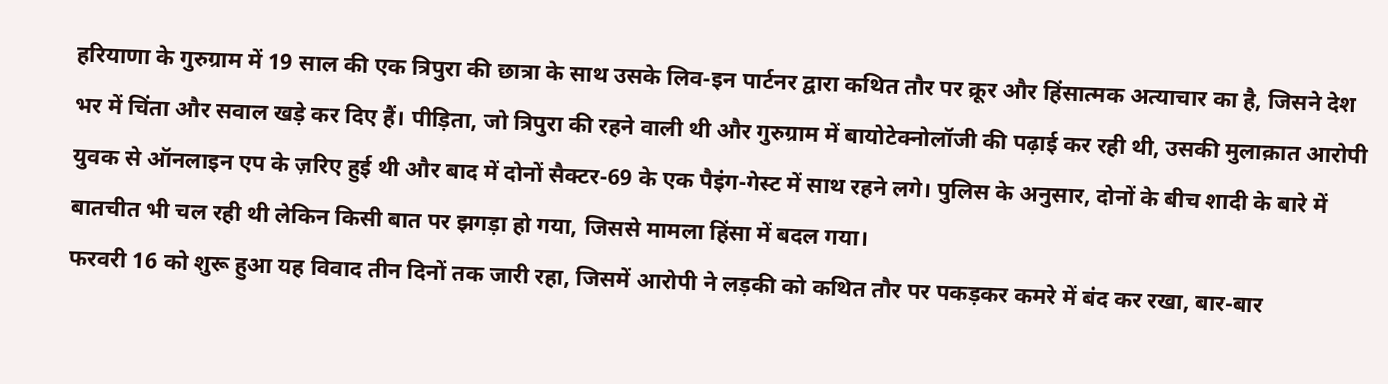हरियाणा के गुरुग्राम में 19 साल की एक त्रिपुरा की छात्रा के साथ उसके लिव-इन पार्टनर द्वारा कथित तौर पर क्रूर और हिंसात्मक अत्याचार का है, जिसने देश भर में चिंता और सवाल खड़े कर दिए हैं। पीड़िता, जो त्रिपुरा की रहने वाली थी और गुरुग्राम में बायोटेक्नोलॉजी की पढ़ाई कर रही थी, उसकी मुलाक़ात आरोपी युवक से ऑनलाइन एप के ज़रिए हुई थी और बाद में दोनों सैक्टर-69 के एक पैइंग-गेस्ट में साथ रहने लगे। पुलिस के अनुसार, दोनों के बीच शादी के बारे में बातचीत भी चल रही थी लेकिन किसी बात पर झगड़ा हो गया, जिससे मामला हिंसा में बदल गया।
फरवरी 16 को शुरू हुआ यह विवाद तीन दिनों तक जारी रहा, जिसमें आरोपी ने लड़की को कथित तौर पर पकड़कर कमरे में बंद कर रखा, बार-बार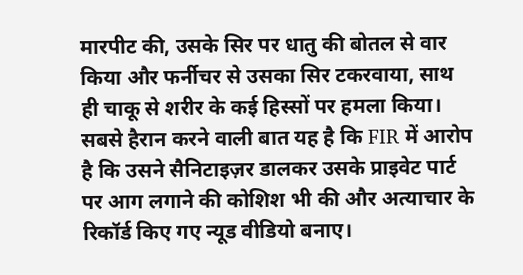मारपीट की, उसके सिर पर धातु की बोतल से वार किया और फर्नीचर से उसका सिर टकरवाया, साथ ही चाकू से शरीर के कई हिस्सों पर हमला किया। सबसे हैरान करने वाली बात यह है कि FIR में आरोप है कि उसने सैनिटाइज़र डालकर उसके प्राइवेट पार्ट पर आग लगाने की कोशिश भी की और अत्याचार के रिकॉर्ड किए गए न्यूड वीडियो बनाए।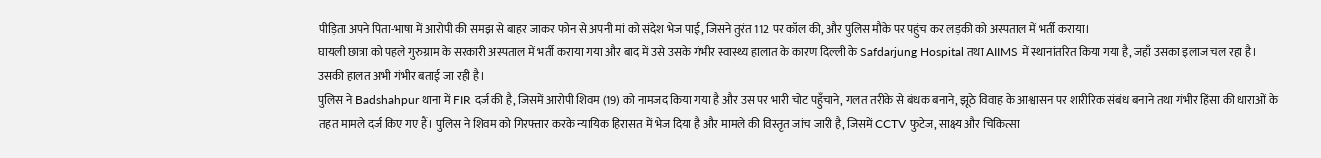पीड़िता अपने पिता-भाषा में आरोपी की समझ से बाहर जाकर फोन से अपनी मां को संदेश भेज पाई, जिसने तुरंत 112 पर कॉल की, और पुलिस मौके पर पहुंच कर लड़की को अस्पताल में भर्ती कराया।
घायली छात्रा को पहले गुरुग्राम के सरकारी अस्पताल में भर्ती कराया गया और बाद में उसे उसके गंभीर स्वास्थ्य हालात के कारण दिल्ली के Safdarjung Hospital तथा AIIMS में स्थानांतरित किया गया है, जहाँ उसका इलाज चल रहा है। उसकी हालत अभी गंभीर बताई जा रही है।
पुलिस ने Badshahpur थाना में FIR दर्ज की है, जिसमें आरोपी शिवम (19) को नामजद किया गया है और उस पर भारी चोट पहुँचाने, गलत तरीके से बंधक बनाने, झूठे विवाह के आश्वासन पर शारीरिक संबंध बनाने तथा गंभीर हिंसा की धाराओं के तहत मामले दर्ज किए गए हैं। पुलिस ने शिवम को गिरफ्तार करके न्यायिक हिरासत में भेज दिया है और मामले की विस्तृत जांच जारी है, जिसमें CCTV फुटेज, साक्ष्य और चिकित्सा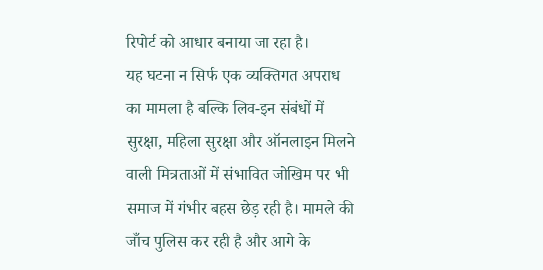रिपोर्ट को आधार बनाया जा रहा है।
यह घटना न सिर्फ एक व्यक्तिगत अपराध का मामला है बल्कि लिव-इन संबंधों में सुरक्षा, महिला सुरक्षा और ऑनलाइन मिलने वाली मित्रताओं में संभावित जोखिम पर भी समाज में गंभीर बहस छेड़ रही है। मामले की जाँच पुलिस कर रही है और आगे के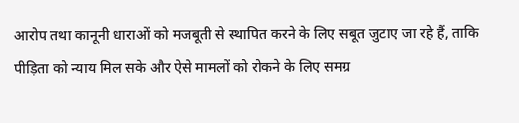आरोप तथा कानूनी धाराओं को मजबूती से स्थापित करने के लिए सबूत जुटाए जा रहे हैं, ताकि पीड़िता को न्याय मिल सके और ऐसे मामलों को रोकने के लिए समग्र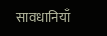सावधानियाँ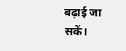बढ़ाई जा सकें।